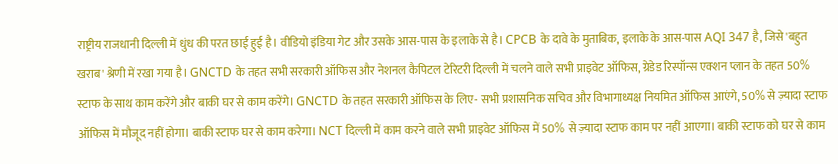राष्ट्रीय राजधानी दिल्ली में धुंध की परत छाई हुई है। वीडियो इंडिया गेट और उसके आस-पास के इलाके से है। CPCB के दावे के मुताबिक, इलाके के आस-पास AQI 347 है, जिसे 'बहुत खराब' श्रेणी में रखा गया है। GNCTD के तहत सभी सरकारी ऑफिस और नेशनल कैपिटल टेरिटरी दिल्ली में चलने वाले सभी प्राइवेट ऑफिस, ग्रेडेड रिस्पॉन्स एक्शन प्लान के तहत 50% स्टाफ के साथ काम करेंगे और बाकी घर से काम करेंगे। GNCTD के तहत सरकारी ऑफिस के लिए- सभी प्रशासनिक सचिव और विभागाध्यक्ष नियमित ऑफिस आएंगे, 50% से ज़्यादा स्टाफ ऑफिस में मौजूद नहीं होगा। बाकी स्टाफ घर से काम करेगा। NCT दिल्ली में काम करने वाले सभी प्राइवेट ऑफिस में 50% से ज़्यादा स्टाफ काम पर नहीं आएगा। बाकी स्टाफ को घर से काम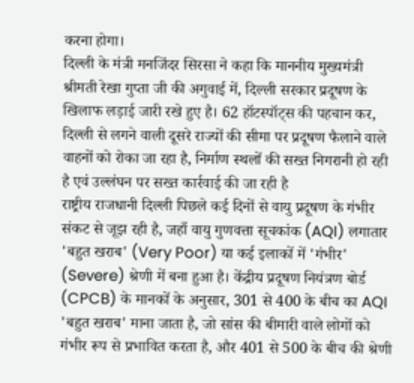करना होगा।
दिल्ली के मंत्री मनजिंदर सिरसा ने कहा कि माननीय मुख्यमंत्री श्रीमती रेखा गुप्ता जी की अगुवाई में, दिल्ली सरकार प्रदूषण के खिलाफ लड़ाई जारी रखे हुए है। 62 हॉटस्पॉट्स की पहचान कर, दिल्ली से लगने वाली दूसरे राज्यों की सीमा पर प्रदूषण फैलाने वाले वाहनों को रोका जा रहा है, निर्माण स्थलों की सख्त निगरानी हो रही है एवं उल्लंघन पर सख्त कार्रवाई की जा रही है
राष्ट्रीय राजधानी दिल्ली पिछले कई दिनों से वायु प्रदूषण के गंभीर संकट से जूझ रही है, जहाँ वायु गुणवत्ता सूचकांक (AQI) लगातार 'बहुत खराब' (Very Poor) या कई इलाकों में 'गंभीर' (Severe) श्रेणी में बना हुआ है। केंद्रीय प्रदूषण नियंत्रण बोर्ड (CPCB) के मानकों के अनुसार, 301 से 400 के बीच का AQI 'बहुत खराब' माना जाता है, जो सांस की बीमारी वाले लोगों को गंभीर रूप से प्रभावित करता है, और 401 से 500 के बीच की श्रेणी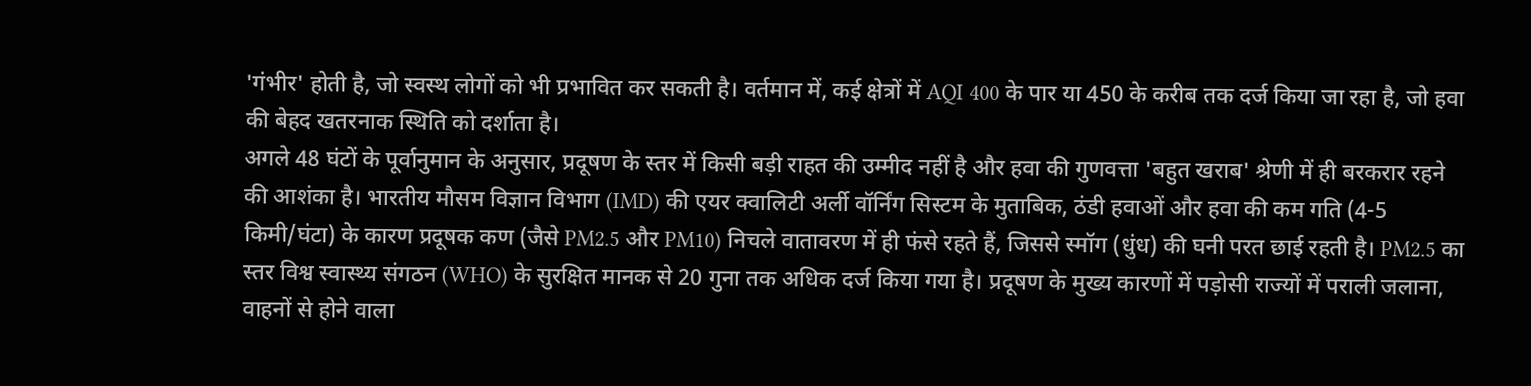'गंभीर' होती है, जो स्वस्थ लोगों को भी प्रभावित कर सकती है। वर्तमान में, कई क्षेत्रों में AQI 400 के पार या 450 के करीब तक दर्ज किया जा रहा है, जो हवा की बेहद खतरनाक स्थिति को दर्शाता है।
अगले 48 घंटों के पूर्वानुमान के अनुसार, प्रदूषण के स्तर में किसी बड़ी राहत की उम्मीद नहीं है और हवा की गुणवत्ता 'बहुत खराब' श्रेणी में ही बरकरार रहने की आशंका है। भारतीय मौसम विज्ञान विभाग (IMD) की एयर क्वालिटी अर्ली वॉर्निंग सिस्टम के मुताबिक, ठंडी हवाओं और हवा की कम गति (4-5 किमी/घंटा) के कारण प्रदूषक कण (जैसे PM2.5 और PM10) निचले वातावरण में ही फंसे रहते हैं, जिससे स्मॉग (धुंध) की घनी परत छाई रहती है। PM2.5 का स्तर विश्व स्वास्थ्य संगठन (WHO) के सुरक्षित मानक से 20 गुना तक अधिक दर्ज किया गया है। प्रदूषण के मुख्य कारणों में पड़ोसी राज्यों में पराली जलाना, वाहनों से होने वाला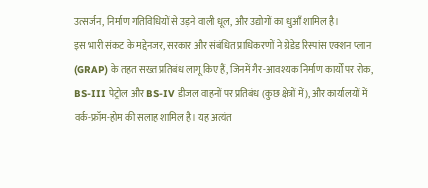उत्सर्जन, निर्माण गतिविधियों से उड़ने वाली धूल, और उद्योगों का धुआँ शामिल है।
इस भारी संकट के मद्देनजर, सरकार और संबंधित प्राधिकरणों ने ग्रेडेड रिस्पांस एक्शन प्लान (GRAP) के तहत सख्त प्रतिबंध लागू किए हैं, जिनमें गैर-आवश्यक निर्माण कार्यों पर रोक, BS-III पेट्रोल और BS-IV डीजल वाहनों पर प्रतिबंध (कुछ क्षेत्रों में), और कार्यालयों में वर्क-फ्रॉम-होम की सलाह शामिल है। यह अत्यंत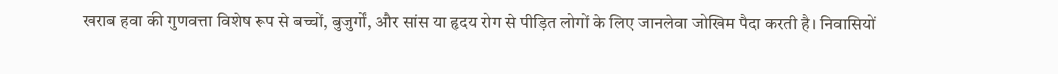खराब हवा की गुणवत्ता विशेष रूप से बच्चों, बुजुर्गों, और सांस या हृदय रोग से पीड़ित लोगों के लिए जानलेवा जोखिम पैदा करती है। निवासियों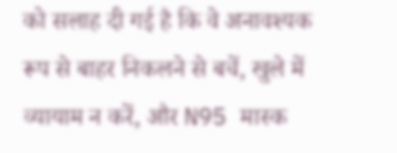को सलाह दी गई है कि वे अनावश्यक रूप से बाहर निकलने से बचें, खुले में व्यायाम न करें, और N95 मास्क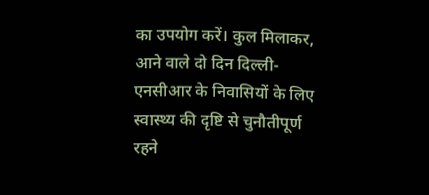का उपयोग करें। कुल मिलाकर, आने वाले दो दिन दिल्ली-एनसीआर के निवासियों के लिए स्वास्थ्य की दृष्टि से चुनौतीपूर्ण रहने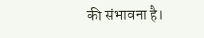की संभावना है।